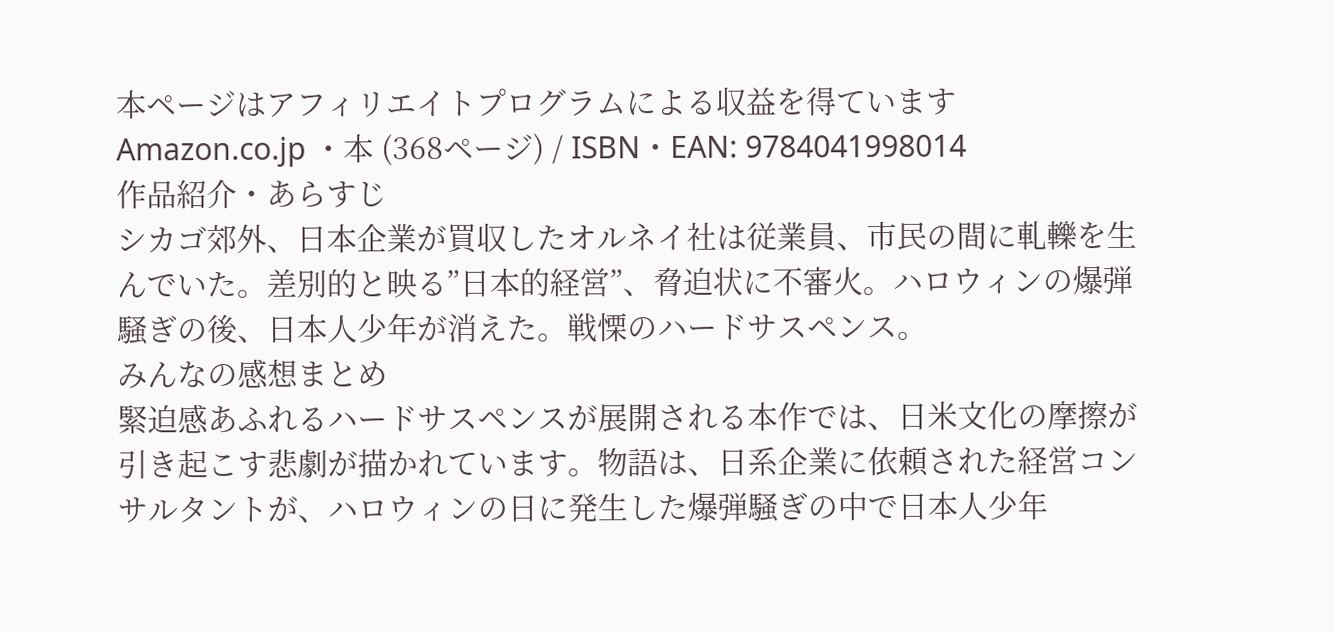本ページはアフィリエイトプログラムによる収益を得ています
Amazon.co.jp ・本 (368ページ) / ISBN・EAN: 9784041998014
作品紹介・あらすじ
シカゴ郊外、日本企業が買収したオルネイ社は従業員、市民の間に軋轢を生んでいた。差別的と映る”日本的経営”、脅迫状に不審火。ハロウィンの爆弾騒ぎの後、日本人少年が消えた。戦慄のハードサスペンス。
みんなの感想まとめ
緊迫感あふれるハードサスペンスが展開される本作では、日米文化の摩擦が引き起こす悲劇が描かれています。物語は、日系企業に依頼された経営コンサルタントが、ハロウィンの日に発生した爆弾騒ぎの中で日本人少年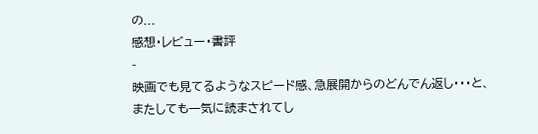の...
感想・レビュー・書評
-
映画でも見てるようなスピード感、急展開からのどんでん返し・・・と、またしても一気に読まされてし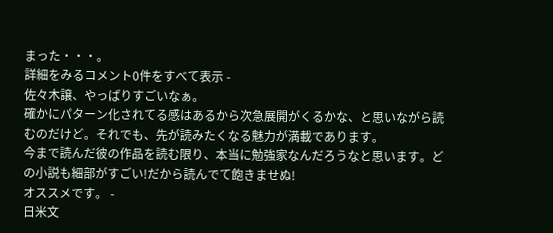まった・・・。
詳細をみるコメント0件をすべて表示 -
佐々木譲、やっぱりすごいなぁ。
確かにパターン化されてる感はあるから次急展開がくるかな、と思いながら読むのだけど。それでも、先が読みたくなる魅力が満載であります。
今まで読んだ彼の作品を読む限り、本当に勉強家なんだろうなと思います。どの小説も細部がすごい!だから読んでて飽きませぬ!
オススメです。 -
日米文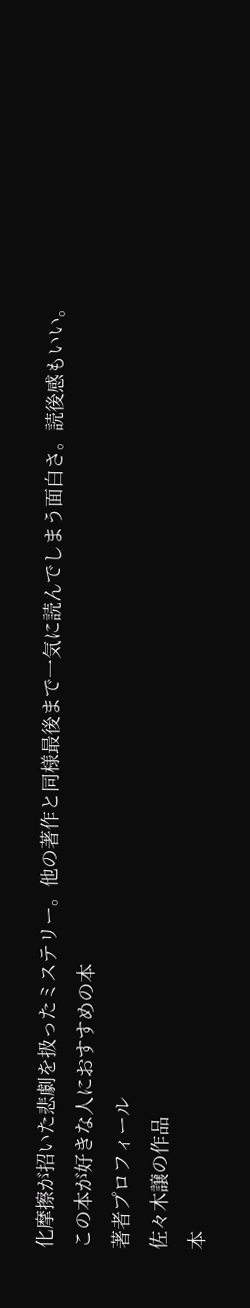化摩擦が招いた悲劇を扱ったミステリー。他の著作と同様最後まで一気に読んでしまう面白さ。読後感もいい。
この本が好きな人におすすめの本
著者プロフィール
佐々木譲の作品
本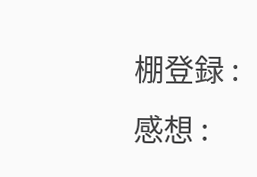棚登録 :
感想 :